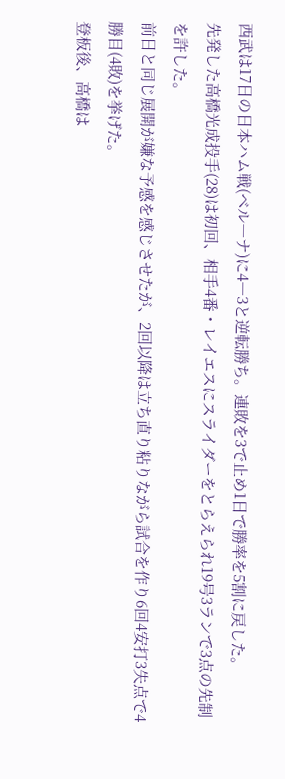西武は17日の日本ハム戦(ベル―ナ)に4―3と逆転勝ち。連敗を3で止め1日で勝率を5割に戻した。
先発した高橋光成投手(28)は初回、相手4番・レイエスにスライダーをとらえられ19号3ランで3点の先制を許した。
前日と同じ展開が嫌な予感を感じさせたが、2回以降は立ち直り粘りながら試合を作り6回4安打3失点で4勝目(4敗)を挙げた。
登板後、高橋は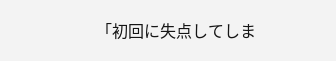「初回に失点してしま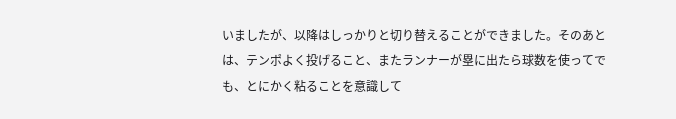いましたが、以降はしっかりと切り替えることができました。そのあとは、テンポよく投げること、またランナーが塁に出たら球数を使ってでも、とにかく粘ることを意識して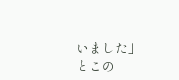いました」とこの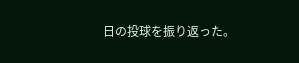日の投球を振り返った。